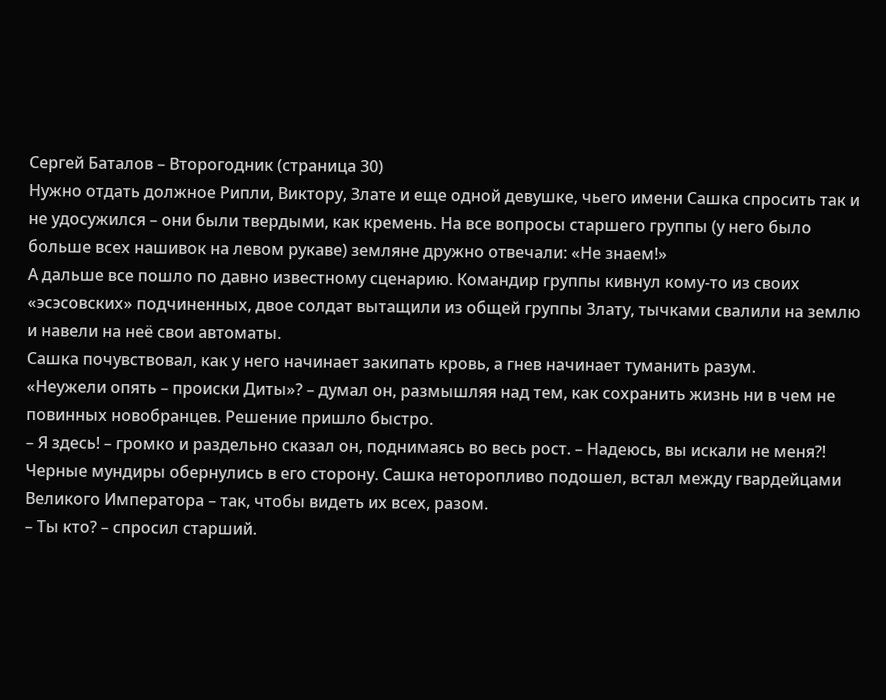Сергей Баталов – Второгодник (страница 30)
Нужно отдать должное Рипли, Виктору, Злате и еще одной девушке, чьего имени Сашка спросить так и не удосужился – они были твердыми, как кремень. На все вопросы старшего группы (у него было больше всех нашивок на левом рукаве) земляне дружно отвечали: «Не знаем!»
А дальше все пошло по давно известному сценарию. Командир группы кивнул кому-то из своих «эсэсовских» подчиненных, двое солдат вытащили из общей группы Злату, тычками свалили на землю и навели на неё свои автоматы.
Сашка почувствовал, как у него начинает закипать кровь, а гнев начинает туманить разум.
«Неужели опять – происки Диты»? – думал он, размышляя над тем, как сохранить жизнь ни в чем не повинных новобранцев. Решение пришло быстро.
– Я здесь! – громко и раздельно сказал он, поднимаясь во весь рост. – Надеюсь, вы искали не меня?!
Черные мундиры обернулись в его сторону. Сашка неторопливо подошел, встал между гвардейцами Великого Императора – так, чтобы видеть их всех, разом.
– Ты кто? – спросил старший.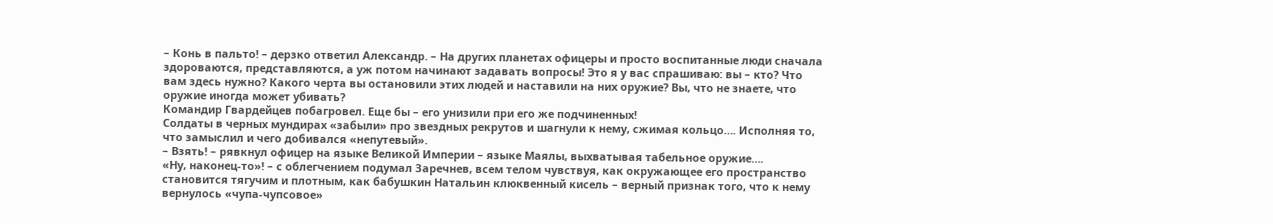– Конь в пальто! – дерзко ответил Александр. – На других планетах офицеры и просто воспитанные люди сначала здороваются, представляются, а уж потом начинают задавать вопросы! Это я у вас спрашиваю: вы – кто? Что вам здесь нужно? Какого черта вы остановили этих людей и наставили на них оружие? Вы, что не знаете, что оружие иногда может убивать?
Командир Гвардейцев побагровел. Еще бы – его унизили при его же подчиненных!
Солдаты в черных мундирах «забыли» про звездных рекрутов и шагнули к нему, сжимая кольцо…. Исполняя то, что замыслил и чего добивался «непутевый».
– Взять! – рявкнул офицер на языке Великой Империи – языке Маялы, выхватывая табельное оружие….
«Ну, наконец-то»! – с облегчением подумал Заречнев, всем телом чувствуя, как окружающее его пространство становится тягучим и плотным, как бабушкин Натальин клюквенный кисель – верный признак того, что к нему вернулось «чупа-чупсовое»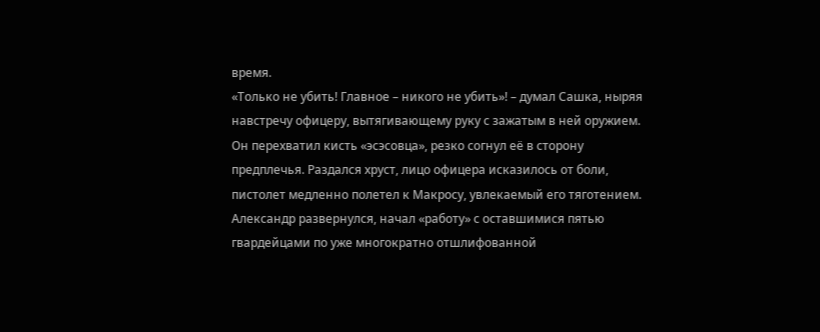время.
«Только не убить! Главное – никого не убить»! – думал Сашка, ныряя навстречу офицеру, вытягивающему руку с зажатым в ней оружием. Он перехватил кисть «эсэсовца», резко согнул её в сторону предплечья. Раздался хруст, лицо офицера исказилось от боли, пистолет медленно полетел к Макросу, увлекаемый его тяготением.
Александр развернулся, начал «работу» с оставшимися пятью гвардейцами по уже многократно отшлифованной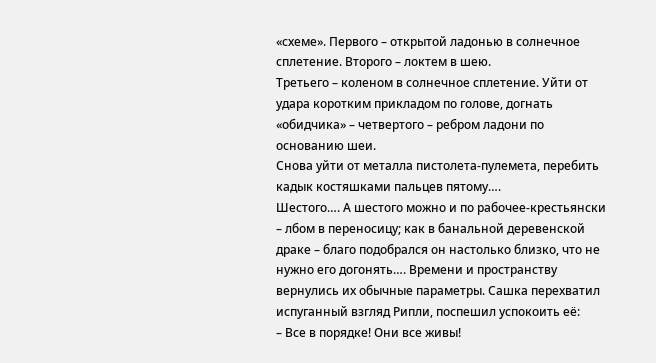«схеме». Первого – открытой ладонью в солнечное сплетение. Второго – локтем в шею.
Третьего – коленом в солнечное сплетение. Уйти от удара коротким прикладом по голове, догнать «обидчика» – четвертого – ребром ладони по основанию шеи.
Снова уйти от металла пистолета-пулемета, перебить кадык костяшками пальцев пятому….
Шестого…. А шестого можно и по рабочее-крестьянски – лбом в переносицу; как в банальной деревенской драке – благо подобрался он настолько близко, что не нужно его догонять…. Времени и пространству вернулись их обычные параметры. Сашка перехватил испуганный взгляд Рипли, поспешил успокоить её:
– Все в порядке! Они все живы!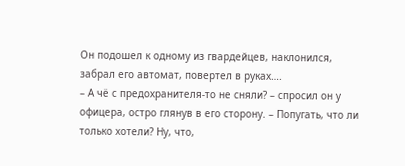Он подошел к одному из гвардейцев, наклонился, забрал его автомат, повертел в руках….
– А чё с предохранителя-то не сняли? – спросил он у офицера, остро глянув в его сторону. – Попугать, что ли только хотели? Ну, что,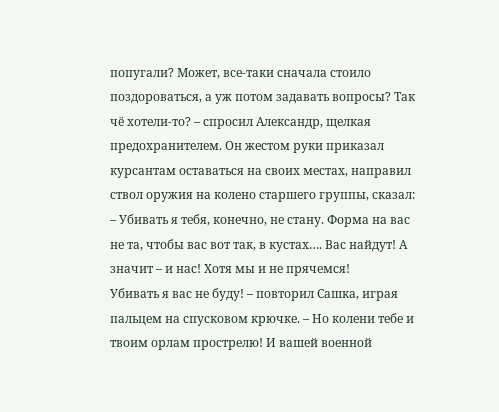попугали? Может, все-таки сначала стоило поздороваться, а уж потом задавать вопросы? Так чё хотели-то? – спросил Александр, щелкая предохранителем. Он жестом руки приказал курсантам оставаться на своих местах, направил ствол оружия на колено старшего группы, сказал:
– Убивать я тебя, конечно, не стану. Форма на вас не та, чтобы вас вот так, в кустах…. Вас найдут! А значит – и нас! Хотя мы и не прячемся!
Убивать я вас не буду! – повторил Сашка, играя пальцем на спусковом крючке. – Но колени тебе и твоим орлам прострелю! И вашей военной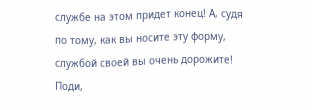службе на этом придет конец! А, судя по тому, как вы носите эту форму, службой своей вы очень дорожите! Поди,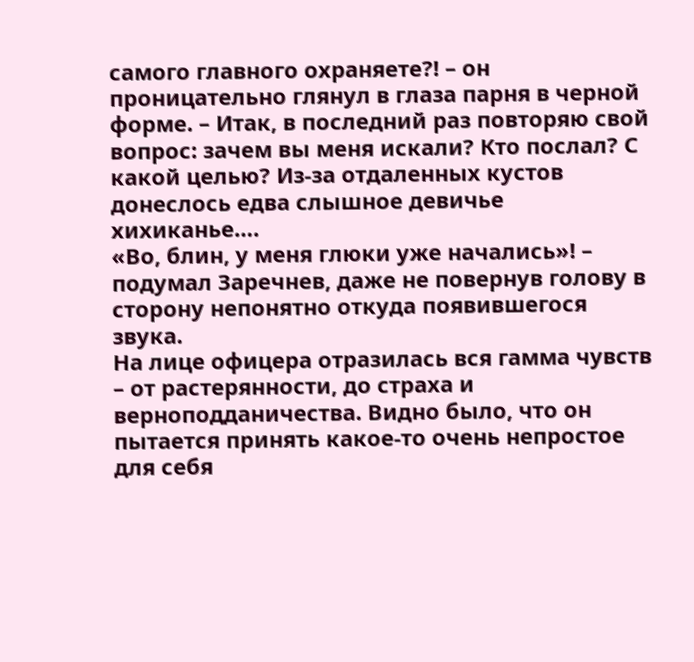самого главного охраняете?! – он проницательно глянул в глаза парня в черной форме. – Итак, в последний раз повторяю свой вопрос: зачем вы меня искали? Кто послал? С какой целью? Из-за отдаленных кустов донеслось едва слышное девичье хихиканье….
«Во, блин, у меня глюки уже начались»! – подумал Заречнев, даже не повернув голову в сторону непонятно откуда появившегося звука.
На лице офицера отразилась вся гамма чувств – от растерянности, до страха и верноподданичества. Видно было, что он пытается принять какое-то очень непростое для себя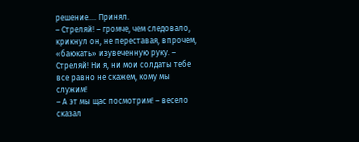решение…. Принял.
– Стреляй! – громче, чем следовало, крикнул он, не переставая, впрочем, «баюкать» изувеченную руку. – Стреляй! Ни я, ни мои солдаты тебе все равно не скажем, кому мы служим!
– А эт мы щас посмотрим! – весело сказал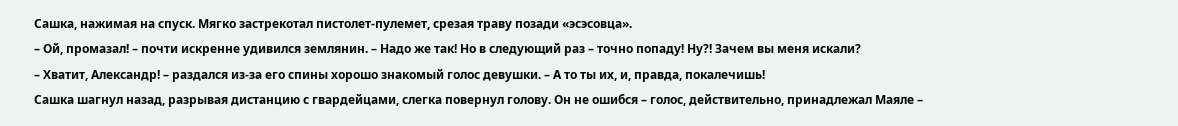Сашка, нажимая на спуск. Мягко застрекотал пистолет-пулемет, срезая траву позади «эсэсовца».
– Ой, промазал! – почти искренне удивился землянин. – Надо же так! Но в следующий раз – точно попаду! Ну?! Зачем вы меня искали?
– Хватит, Александр! – раздался из-за его спины хорошо знакомый голос девушки. – А то ты их, и, правда, покалечишь!
Сашка шагнул назад, разрывая дистанцию с гвардейцами, слегка повернул голову. Он не ошибся – голос, действительно, принадлежал Маяле –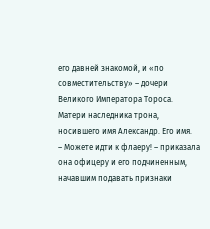его давней знакомой, и «по совместительству» – дочери Великого Императора Тороса. Матери наследника трона, носившего имя Александр. Его имя.
– Можете идти к флаеру! – приказала она офицеру и его подчиненным, начавшим подавать признаки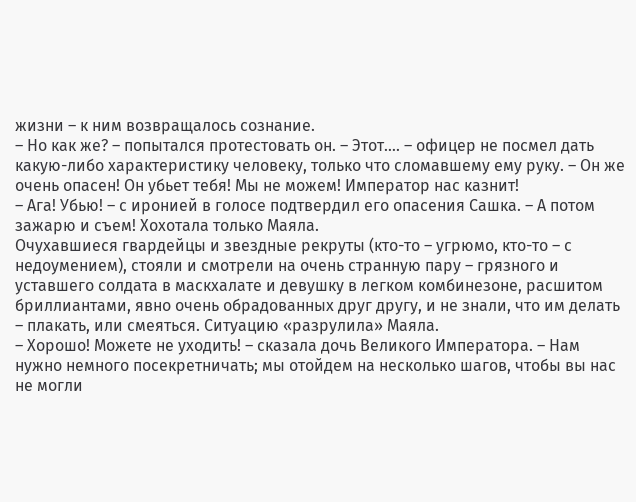жизни – к ним возвращалось сознание.
– Но как же? – попытался протестовать он. – Этот…. – офицер не посмел дать какую-либо характеристику человеку, только что сломавшему ему руку. – Он же очень опасен! Он убьет тебя! Мы не можем! Император нас казнит!
– Ага! Убью! – с иронией в голосе подтвердил его опасения Сашка. – А потом зажарю и съем! Хохотала только Маяла.
Очухавшиеся гвардейцы и звездные рекруты (кто-то – угрюмо, кто-то – с недоумением), стояли и смотрели на очень странную пару – грязного и уставшего солдата в маскхалате и девушку в легком комбинезоне, расшитом бриллиантами, явно очень обрадованных друг другу, и не знали, что им делать – плакать, или смеяться. Ситуацию «разрулила» Маяла.
– Хорошо! Можете не уходить! – сказала дочь Великого Императора. – Нам нужно немного посекретничать; мы отойдем на несколько шагов, чтобы вы нас не могли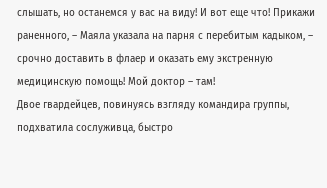слышать, но останемся у вас на виду! И вот еще что! Прикажи раненного, – Маяла указала на парня с перебитым кадыком, – срочно доставить в флаер и оказать ему экстренную медицинскую помощь! Мой доктор – там!
Двое гвардейцев, повинуясь взгляду командира группы, подхватила сослуживца, быстро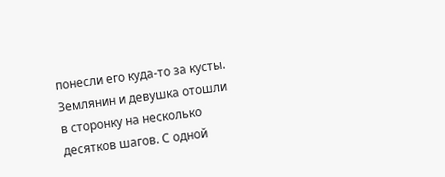понесли его куда-то за кусты.
Землянин и девушка отошли в сторонку на несколько десятков шагов. С одной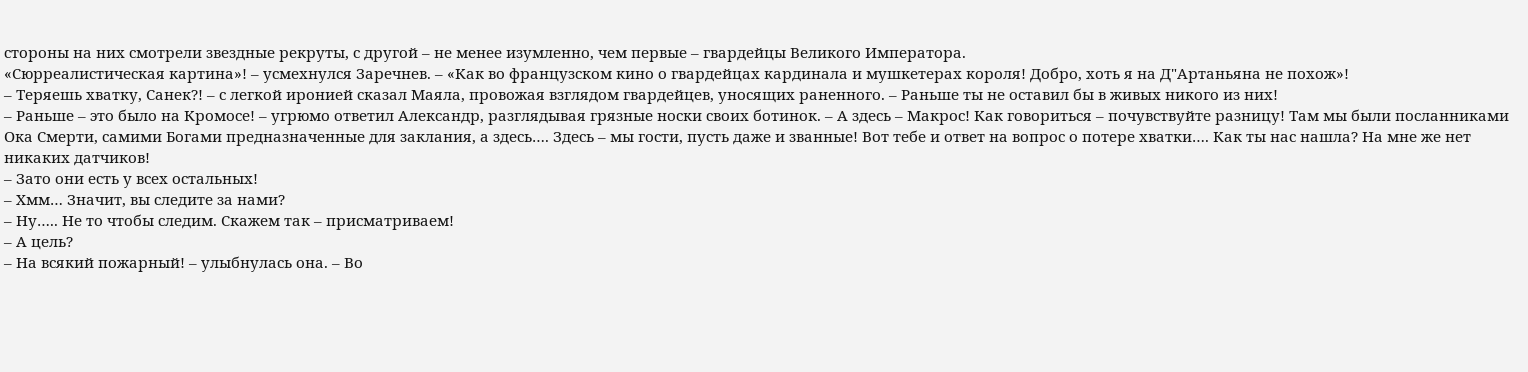стороны на них смотрели звездные рекруты, с другой – не менее изумленно, чем первые – гвардейцы Великого Императора.
«Сюрреалистическая картина»! – усмехнулся Заречнев. – «Как во французском кино о гвардейцах кардинала и мушкетерах короля! Добро, хоть я на Д"Артаньяна не похож»!
– Теряешь хватку, Санек?! – с легкой иронией сказал Маяла, провожая взглядом гвардейцев, уносящих раненного. – Раньше ты не оставил бы в живых никого из них!
– Раньше – это было на Кромосе! – угрюмо ответил Александр, разглядывая грязные носки своих ботинок. – А здесь – Макрос! Как говориться – почувствуйте разницу! Там мы были посланниками Ока Смерти, самими Богами предназначенные для заклания, а здесь…. Здесь – мы гости, пусть даже и званные! Вот тебе и ответ на вопрос о потере хватки…. Как ты нас нашла? На мне же нет никаких датчиков!
– Зато они есть у всех остальных!
– Хмм… Значит, вы следите за нами?
– Ну….. Не то чтобы следим. Скажем так – присматриваем!
– А цель?
– На всякий пожарный! – улыбнулась она. – Во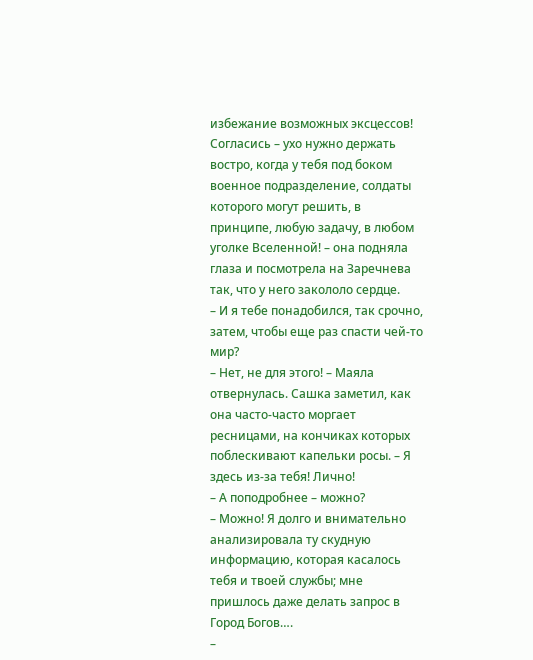избежание возможных эксцессов! Согласись – ухо нужно держать востро, когда у тебя под боком военное подразделение, солдаты которого могут решить, в принципе, любую задачу, в любом уголке Вселенной! – она подняла глаза и посмотрела на Заречнева так, что у него закололо сердце.
– И я тебе понадобился, так срочно, затем, чтобы еще раз спасти чей-то мир?
– Нет, не для этого! – Маяла отвернулась. Сашка заметил, как она часто-часто моргает ресницами, на кончиках которых поблескивают капельки росы. – Я здесь из-за тебя! Лично!
– А поподробнее – можно?
– Можно! Я долго и внимательно анализировала ту скудную информацию, которая касалось тебя и твоей службы; мне пришлось даже делать запрос в Город Богов….
–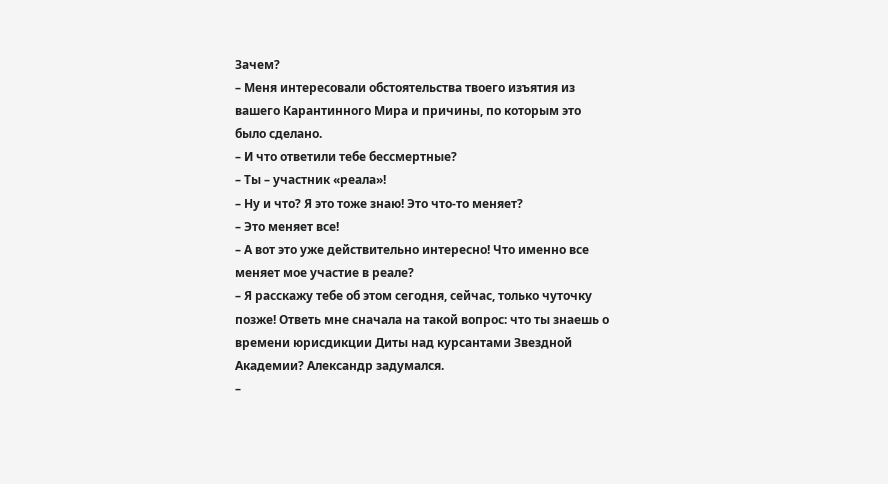Зачем?
– Меня интересовали обстоятельства твоего изъятия из вашего Карантинного Мира и причины, по которым это было сделано.
– И что ответили тебе бессмертные?
– Ты – участник «реала»!
– Ну и что? Я это тоже знаю! Это что-то меняет?
– Это меняет все!
– А вот это уже действительно интересно! Что именно все меняет мое участие в реале?
– Я расскажу тебе об этом сегодня, сейчас, только чуточку позже! Ответь мне сначала на такой вопрос: что ты знаешь о времени юрисдикции Диты над курсантами Звездной Академии? Александр задумался.
–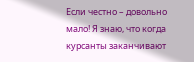Если честно – довольно мало! Я знаю, что когда курсанты заканчивают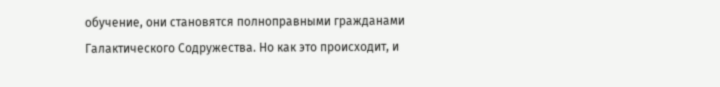обучение, они становятся полноправными гражданами Галактического Содружества. Но как это происходит, и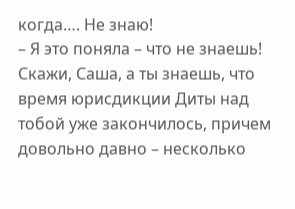когда…. Не знаю!
– Я это поняла – что не знаешь! Скажи, Саша, а ты знаешь, что время юрисдикции Диты над тобой уже закончилось, причем довольно давно – несколько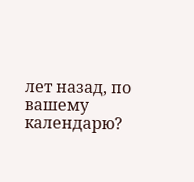лет назад, по вашему календарю?